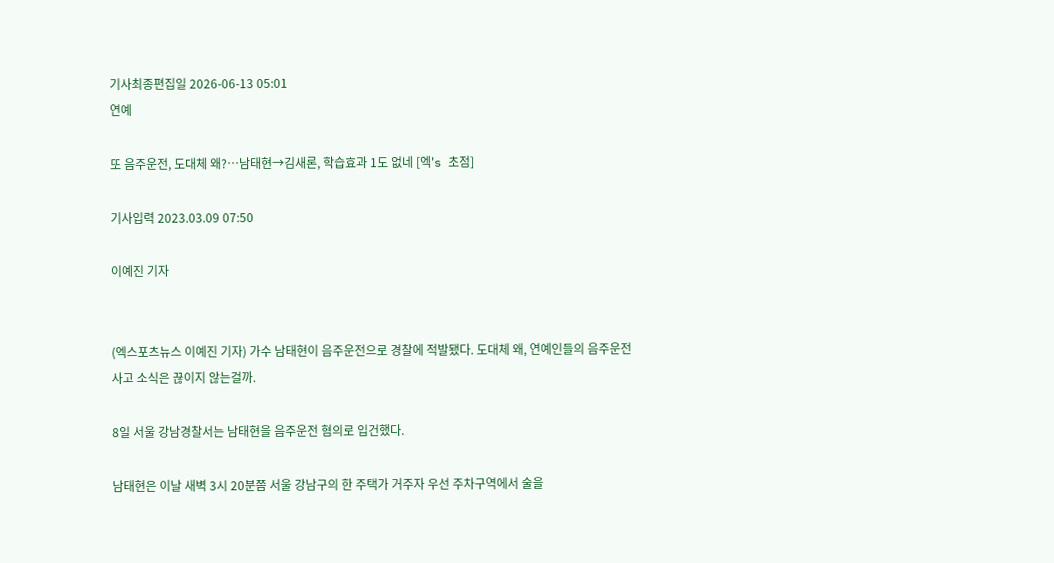기사최종편집일 2026-06-13 05:01
연예

또 음주운전, 도대체 왜?…남태현→김새론, 학습효과 1도 없네 [엑's 초점]

기사입력 2023.03.09 07:50

이예진 기자


(엑스포츠뉴스 이예진 기자) 가수 남태현이 음주운전으로 경찰에 적발됐다. 도대체 왜, 연예인들의 음주운전 사고 소식은 끊이지 않는걸까.

8일 서울 강남경찰서는 남태현을 음주운전 혐의로 입건했다.

남태현은 이날 새벽 3시 20분쯤 서울 강남구의 한 주택가 거주자 우선 주차구역에서 술을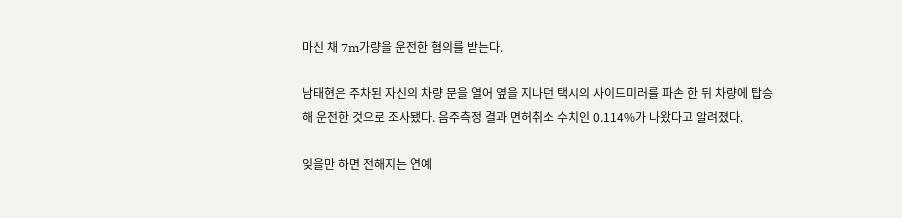마신 채 7m가량을 운전한 혐의를 받는다.

남태현은 주차된 자신의 차량 문을 열어 옆을 지나던 택시의 사이드미러를 파손 한 뒤 차량에 탑승해 운전한 것으로 조사됐다. 음주측정 결과 면허취소 수치인 0.114%가 나왔다고 알려졌다.

잊을만 하면 전해지는 연예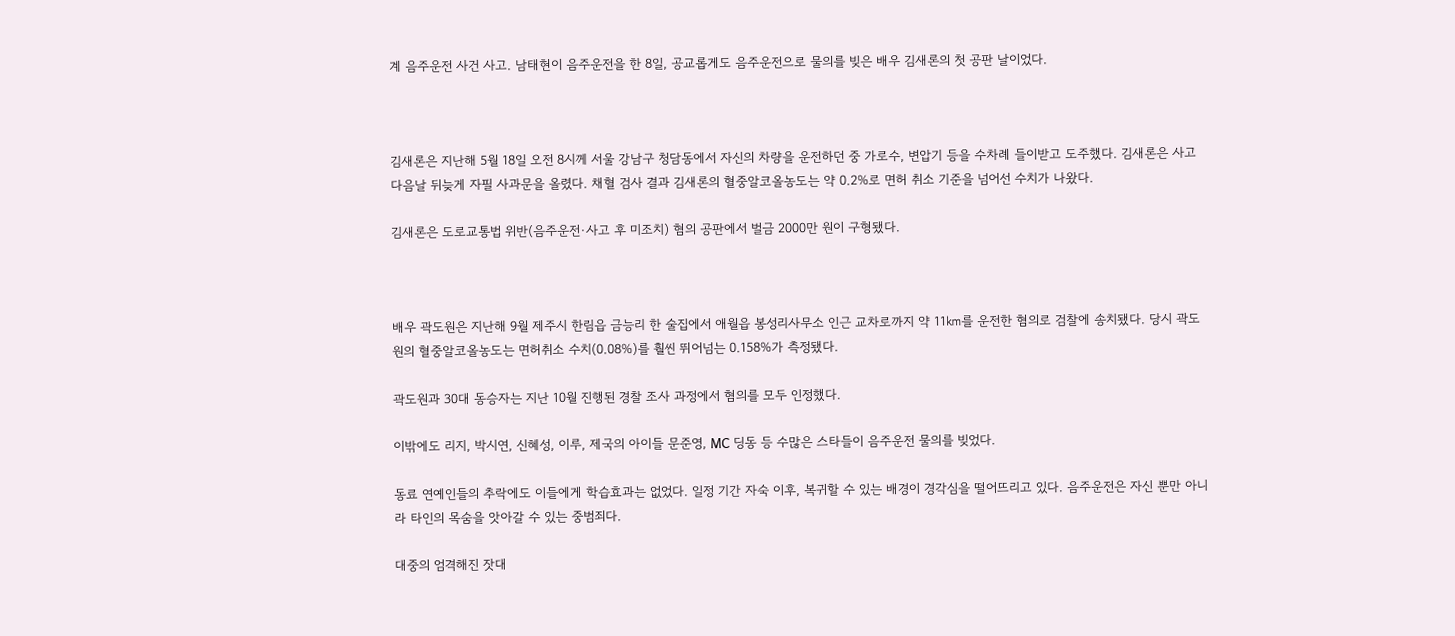계 음주운전 사건 사고. 남태현이 음주운전을 한 8일, 공교롭게도 음주운전으로 물의를 빚은 배우 김새론의 첫 공판 날이었다.



김새론은 지난해 5월 18일 오전 8시께 서울 강남구 청담동에서 자신의 차량을 운전하던 중 가로수, 변압기 등을 수차례 들이받고 도주했다. 김새론은 사고 다음날 뒤늦게 자필 사과문을 올렸다. 채혈 검사 결과 김새론의 혈중알코올농도는 약 0.2%로 면허 취소 기준을 넘어선 수치가 나왔다.

김새론은 도로교통법 위반(음주운전·사고 후 미조치) 혐의 공판에서 벌금 2000만 원이 구형됐다.



배우 곽도원은 지난해 9월 제주시 한림읍 금능리 한 술집에서 애월읍 봉성리사무소 인근 교차로까지 약 11㎞를 운전한 혐의로 검찰에 송치됐다. 당시 곽도원의 혈중알코올농도는 면허취소 수치(0.08%)를 훨씬 뛰어넘는 0.158%가 측정됐다.

곽도원과 30대 동승자는 지난 10월 진행된 경찰 조사 과정에서 혐의를 모두 인정했다.

이밖에도 리지, 박시연, 신혜성, 이루, 제국의 아이들 문준영, MC 딩동 등 수많은 스타들이 음주운전 물의를 빚었다.

동료 연예인들의 추락에도 이들에게 학습효과는 없었다. 일정 기간 자숙 이후, 복귀할 수 있는 배경이 경각심을 떨어뜨리고 있다. 음주운전은 자신 뿐만 아니라 타인의 목숨을 앗아갈 수 있는 중범죄다.

대중의 엄격해진 잣대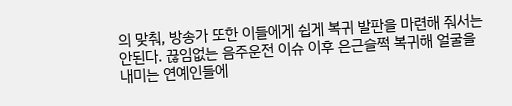의 맞춰, 방송가 또한 이들에게 쉽게 복귀 발판을 마련해 줘서는 안된다. 끊임없는 음주운전 이슈 이후 은근슬쩍 복귀해 얼굴을 내미는 연예인들에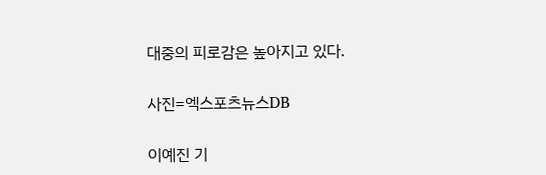대중의 피로감은 높아지고 있다.

사진=엑스포츠뉴스DB

이예진 기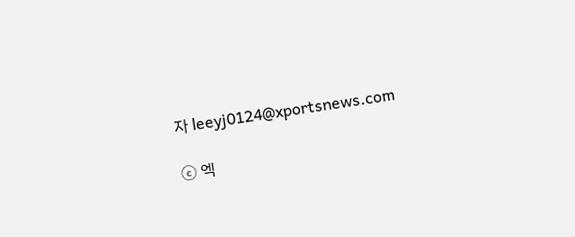자 leeyj0124@xportsnews.com

ⓒ 엑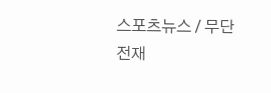스포츠뉴스 / 무단전재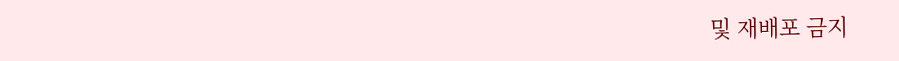및 재배포 금지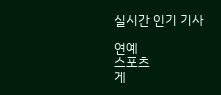실시간 인기 기사

연예
스포츠
게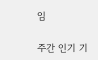임

주간 인기 기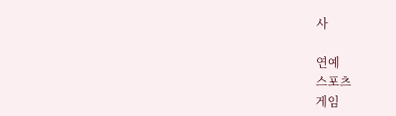사

연예
스포츠
게임